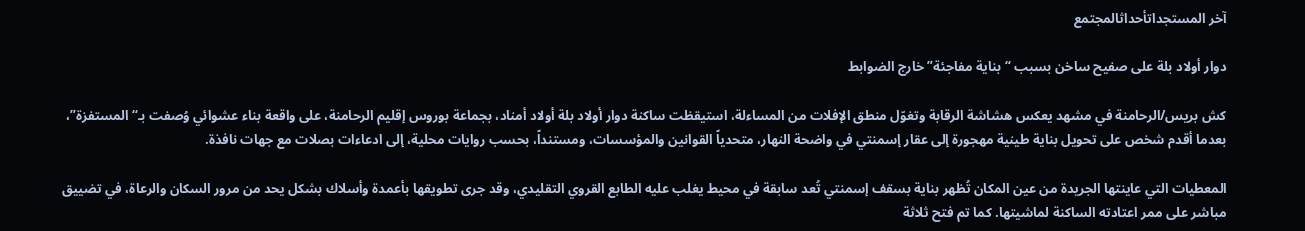آخر المستجداتأحداثالمجتمع

دوار أولاد بلة على صفيح ساخن بسبب “بناية مفاجئة” خارج الضوابط

كش بريس/الرحامنة في مشهد يعكس هشاشة الرقابة وتغوّل منطق الإفلات من المساءلة، استيقظت ساكنة دوار أولاد بلة أولاد أمناد، بجماعة بوروس إقليم الرحامنة، على واقعة بناء عشوائي وُصفت بـ“المستفزة”، بعدما أقدم شخص على تحويل بناية طينية مهجورة إلى عقار إسمنتي في واضحة النهار، متحدياً القوانين والمؤسسات، ومستنداً، بحسب روايات محلية، إلى ادعاءات بصلات مع جهات نافذة.

المعطيات التي عاينتها الجريدة من عين المكان تُظهر بناية بسقف إسمنتي تُعد سابقة في محيط يغلب عليه الطابع القروي التقليدي، وقد جرى تطويقها بأعمدة وأسلاك بشكل يحد من مرور السكان والرعاة، في تضييق مباشر على ممر اعتادته الساكنة لماشيتها. كما تم فتح ثلاثة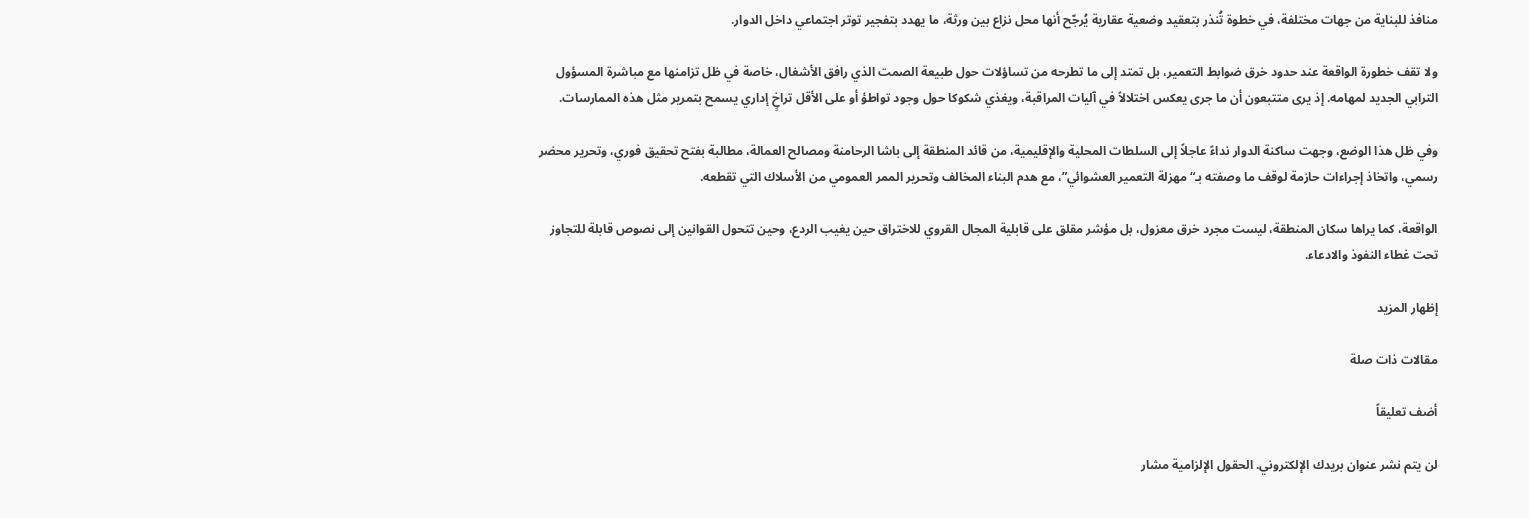منافذ للبناية من جهات مختلفة، في خطوة تُنذر بتعقيد وضعية عقارية يُرجّح أنها محل نزاع بين ورثة، ما يهدد بتفجير توتر اجتماعي داخل الدوار.

ولا تقف خطورة الواقعة عند حدود خرق ضوابط التعمير، بل تمتد إلى ما تطرحه من تساؤلات حول طبيعة الصمت الذي رافق الأشغال، خاصة في ظل تزامنها مع مباشرة المسؤول الترابي الجديد لمهامه. إذ يرى متتبعون أن ما جرى يعكس اختلالاً في آليات المراقبة، ويغذي شكوكا حول وجود تواطؤ أو على الأقل تراخٍ إداري يسمح بتمرير مثل هذه الممارسات.

وفي ظل هذا الوضع، وجهت ساكنة الدوار نداءً عاجلاً إلى السلطات المحلية والإقليمية، من قائد المنطقة إلى باشا الرحامنة ومصالح العمالة، مطالبة بفتح تحقيق فوري، وتحرير محضر رسمي، واتخاذ إجراءات حازمة لوقف ما وصفته بـ“مهزلة التعمير العشوائي”، مع هدم البناء المخالف وتحرير الممر العمومي من الأسلاك التي تقطعه.

الواقعة، كما يراها سكان المنطقة، ليست مجرد خرق معزول، بل مؤشر مقلق على قابلية المجال القروي للاختراق حين يغيب الردع، وحين تتحول القوانين إلى نصوص قابلة للتجاوز تحت غطاء النفوذ والادعاء.

إظهار المزيد

مقالات ذات صلة

أضف تعليقاً

لن يتم نشر عنوان بريدك الإلكتروني. الحقول الإلزامية مشار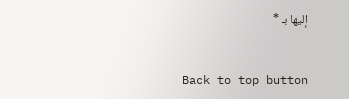إليها بـ *


Back to top button